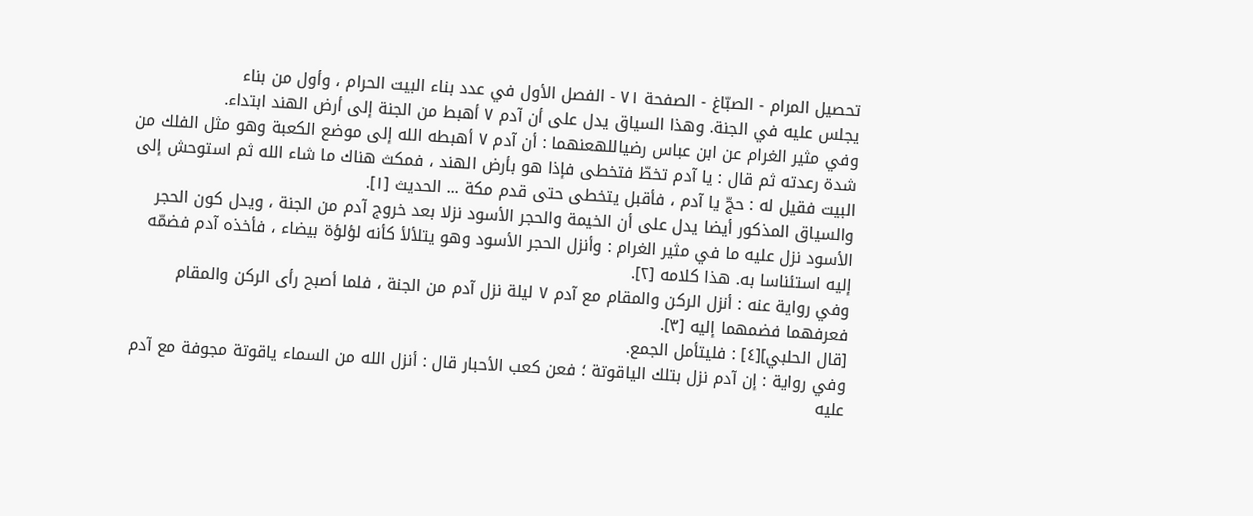تحصيل المرام - الصبّاغ - الصفحة ٧١ - الفصل الأول في عدد بناء البيت الحرام ، وأول من بناء
يجلس عليه في الجنة. وهذا السياق يدل على أن آدم ٧ أهبط من الجنة إلى أرض الهند ابتداء.
وفي مثير الغرام عن ابن عباس رضياللهعنهما : أن آدم ٧ أهبطه الله إلى موضع الكعبة وهو مثل الفلك من شدة رعدته ثم قال : يا آدم تخطّ فتخطى فإذا هو بأرض الهند ، فمكث هناك ما شاء الله ثم استوحش إلى البيت فقيل له : حجّ يا آدم ، فأقبل يتخطى حتى قدم مكة ... الحديث [١].
والسياق المذكور أيضا يدل على أن الخيمة والحجر الأسود نزلا بعد خروج آدم من الجنة ، ويدل كون الحجر الأسود نزل عليه ما في مثير الغرام : وأنزل الحجر الأسود وهو يتلألأ كأنه لؤلؤة بيضاء ، فأخذه آدم فضمّه إليه استئناسا به. هذا كلامه [٢].
وفي رواية عنه : أنزل الركن والمقام مع آدم ٧ ليلة نزل آدم من الجنة ، فلما أصبح رأى الركن والمقام فعرفهما فضمهما إليه [٣].
[قال الحلبي][٤] : فليتأمل الجمع.
وفي رواية : إن آدم نزل بتلك الياقوتة ؛ فعن كعب الأحبار قال : أنزل الله من السماء ياقوتة مجوفة مع آدم عليه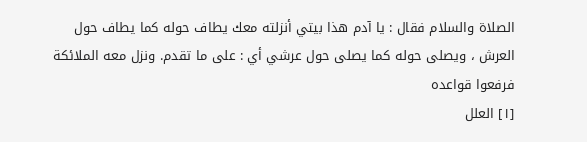الصلاة والسلام فقال : يا آدم هذا بيتي أنزلته معك يطاف حوله كما يطاف حول العرش ، ويصلى حوله كما يصلى حول عرشي أي : على ما تقدم. ونزل معه الملائكة فرفعوا قواعده
[١] العلل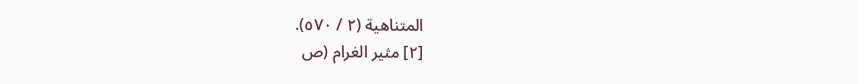المتناهية (٢ / ٥٧٠).
[٢] مثير الغرام (ص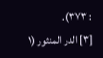: ٣٧٣).
[٣] الدر المنثور (١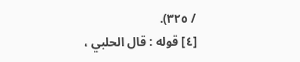/ ٣٢٥).
[٤] قوله : قال الحلبي ،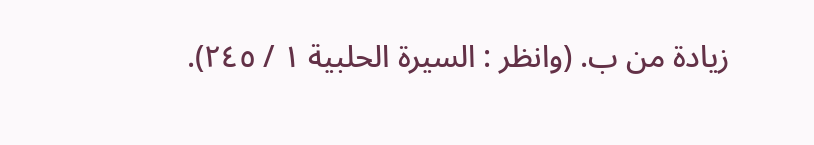زيادة من ب. (وانظر : السيرة الحلبية ١ / ٢٤٥).